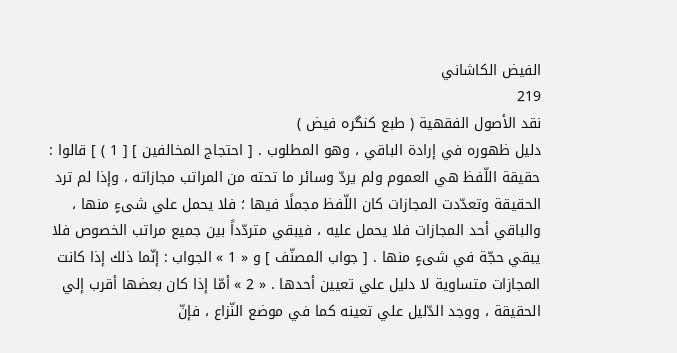الفيض الكاشاني
219
نقد الأصول الفقهية ( طبع كنگره فيض )
دليل ظهوره في إرادة الباقي ، وهو المطلوب . [ احتجاج المخالفين ] [ 1 ) ] قالوا : حقيقة اللّفظ هي العموم ولم يردّ وسائر ما تحته من المراتب مجازاته ، وإذا لم ترد الحقيقة وتعدّدت المجازات كان اللّفظ مجملًا فيها ؛ فلا يحمل علي شىءٍ منها ، والباقي أحد المجازات فلا يحمل عليه ، فيبقي متردّداً بين جميع مراتب الخصوص فلا يبقي حجّة في شىءٍ منها . [ جواب المصنّف ] و « 1 » الجواب : إنّما ذلك إذا كانت المجازات متساوية لا دليل علي تعيين أحدها . « 2 » أمّا إذا كان بعضها أقرب إلي الحقيقة ، ووجد الدّليل علي تعينه كما في موضع النّزاع ، فإنّ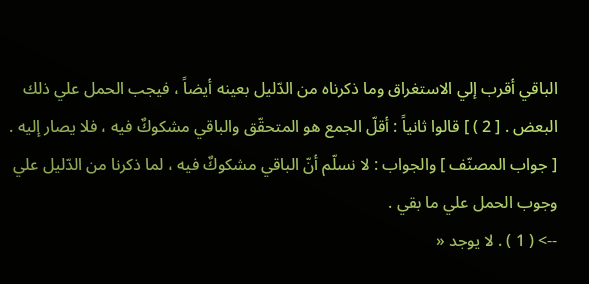الباقي أقرب إلي الاستغراق وما ذكرناه من الدّليل بعينه أيضاً ، فيجب الحمل علي ذلك البعض . [ 2 ) ] قالوا ثانياً : أقلّ الجمع هو المتحقّق والباقي مشكوكٌ فيه ، فلا يصار إليه . [ جواب المصنّف ] والجواب : لا نسلّم أنّ الباقي مشكوكٌ فيه ، لما ذكرنا من الدّليل علي وجوب الحمل علي ما بقي .
--> ( 1 ) . لا يوجد «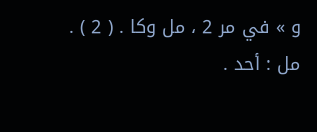و » في مر 2 ، مل وكا . ( 2 ) . مل : أحد .